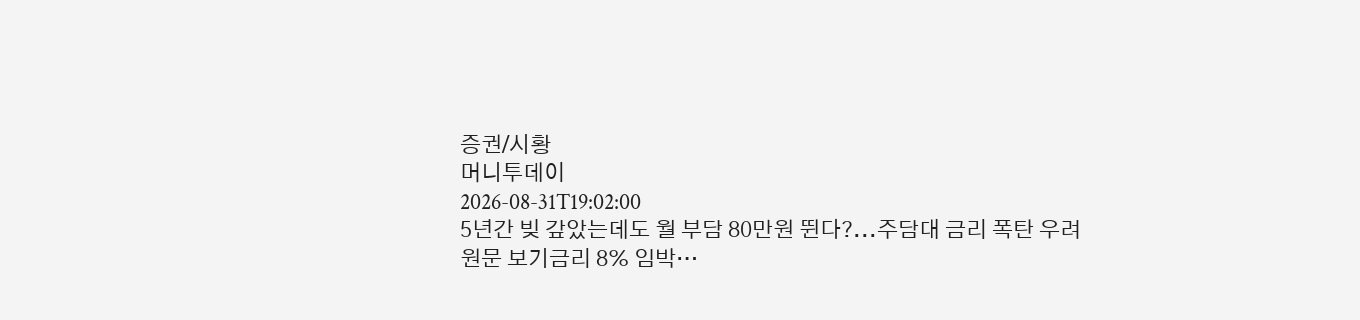증권/시황
머니투데이
2026-08-31T19:02:00
5년간 빚 갚았는데도 월 부담 80만원 뛴다?...주담대 금리 폭탄 우려
원문 보기금리 8% 임박…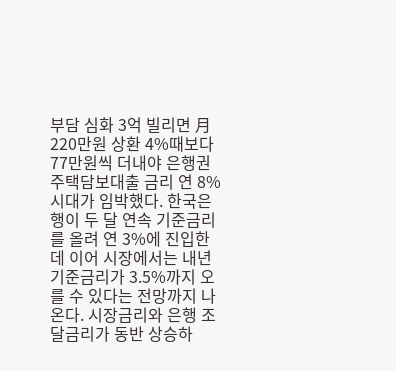부담 심화 3억 빌리면 月 220만원 상환 4%때보다 77만원씩 더내야 은행권 주택담보대출 금리 연 8% 시대가 임박했다. 한국은행이 두 달 연속 기준금리를 올려 연 3%에 진입한 데 이어 시장에서는 내년 기준금리가 3.5%까지 오를 수 있다는 전망까지 나온다. 시장금리와 은행 조달금리가 동반 상승하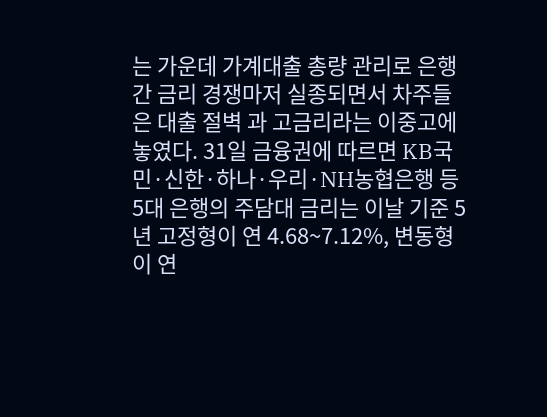는 가운데 가계대출 총량 관리로 은행 간 금리 경쟁마저 실종되면서 차주들은 대출 절벽 과 고금리라는 이중고에 놓였다. 31일 금융권에 따르면 KB국민·신한·하나·우리·NH농협은행 등 5대 은행의 주담대 금리는 이날 기준 5년 고정형이 연 4.68~7.12%, 변동형이 연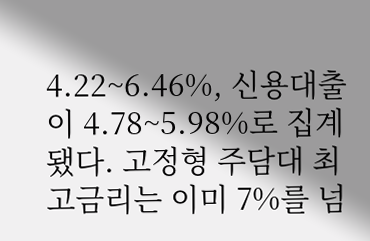4.22~6.46%, 신용대출이 4.78~5.98%로 집계됐다. 고정형 주담대 최고금리는 이미 7%를 넘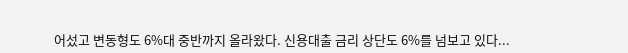어섰고 변동형도 6%대 중반까지 올라왔다. 신용대출 금리 상단도 6%를 넘보고 있다...